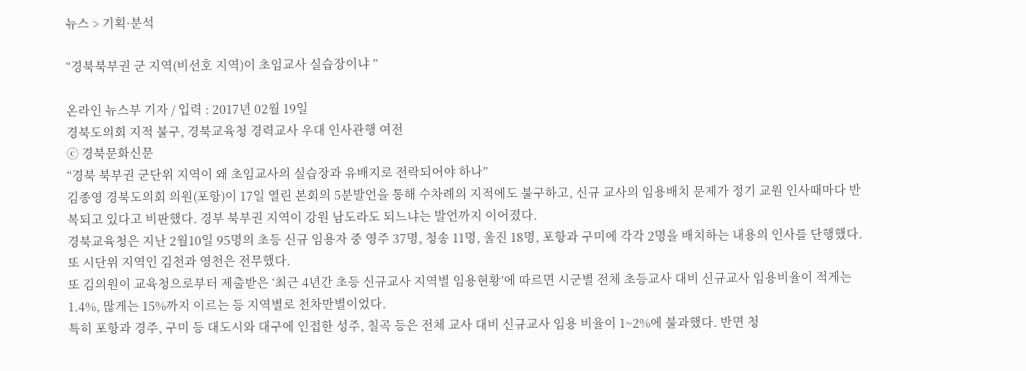뉴스 > 기획·분석

“경북북부권 군 지역(비선호 지역)이 초임교사 실습장이냐 ”

온라인 뉴스부 기자 / 입력 : 2017년 02월 19일
경북도의회 지적 불구, 경북교육청 경력교사 우대 인사관행 여전
ⓒ 경북문화신문
“경북 북부권 군단위 지역이 왜 초임교사의 실습장과 유배지로 전락되어야 하나”
김종영 경북도의회 의원(포항)이 17일 열린 본회의 5분발언을 통해 수차례의 지적에도 불구하고, 신규 교사의 임용배치 문제가 정기 교원 인사때마다 반복되고 있다고 비판했다. 경부 북부권 지역이 강원 남도라도 되느냐는 발언까지 이어졌다.
경북교육청은 지난 2월10일 95명의 초등 신규 임용자 중 영주 37명, 청송 11명, 울진 18명, 포항과 구미에 각각 2명을 배치하는 내용의 인사를 단행했다.또 시단위 지역인 김천과 영천은 전무했다.
또 김의원이 교육청으로부터 제출받은 ‘최근 4년간 초등 신규교사 지역별 임용현황’에 따르면 시군별 전체 초등교사 대비 신규교사 임용비율이 적게는 1.4%, 많게는 15%까지 이르는 등 지역별로 천차만별이었다.
특히 포항과 경주, 구미 등 대도시와 대구에 인접한 성주, 칠곡 등은 전체 교사 대비 신규교사 임용 비율이 1~2%에 불과했다. 반면 청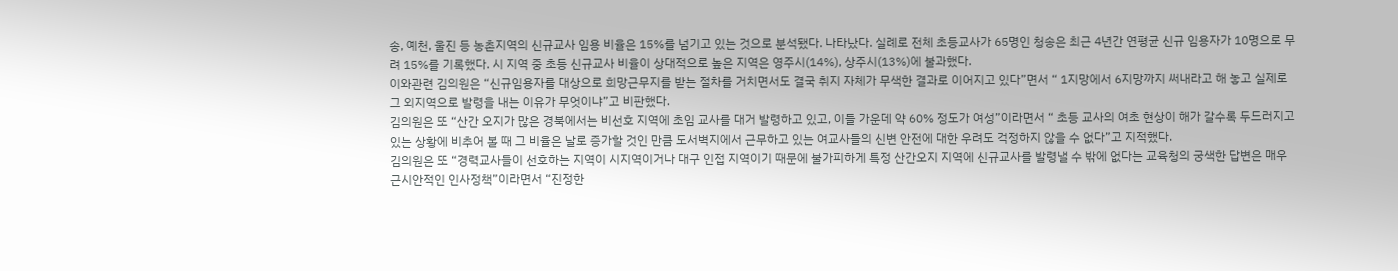송, 예천, 울진 등 농촌지역의 신규교사 임용 비율은 15%를 넘기고 있는 것으로 분석됐다. 나타났다. 실례로 전체 초등교사가 65명인 청송은 최근 4년간 연평균 신규 임용자가 10명으로 무려 15%를 기록했다. 시 지역 중 초등 신규교사 비율이 상대적으로 높은 지역은 영주시(14%), 상주시(13%)에 불과했다.
이와관련 김의원은 “신규임용자를 대상으로 희망근무지를 받는 절차를 거치면서도 결국 취지 자체가 무색한 결과로 이어지고 있다”면서 “ 1지망에서 6지망까지 써내라고 해 놓고 실제로 그 외지역으로 발령을 내는 이유가 무엇이냐”고 비판했다.
김의원은 또 “산간 오지가 많은 경북에서는 비선호 지역에 초임 교사를 대거 발령하고 있고, 이들 가운데 약 60% 정도가 여성”이라면서 “ 초등 교사의 여초 현상이 해가 갈수록 두드러지고 있는 상황에 비추어 볼 때 그 비율은 날로 증가할 것인 만큼 도서벽지에서 근무하고 있는 여교사들의 신변 안전에 대한 우려도 걱정하지 않을 수 없다”고 지적했다.
김의원은 또 “경력교사들이 선호하는 지역이 시지역이거나 대구 인접 지역이기 때문에 불가피하게 특정 산간오지 지역에 신규교사를 발령낼 수 밖에 없다는 교육청의 궁색한 답변은 매우 근시안적인 인사정책”이라면서 “진정한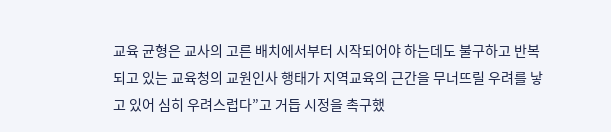교육 균형은 교사의 고른 배치에서부터 시작되어야 하는데도 불구하고 반복되고 있는 교육청의 교원인사 행태가 지역교육의 근간을 무너뜨릴 우려를 낳고 있어 심히 우려스럽다”고 거듭 시정을 촉구했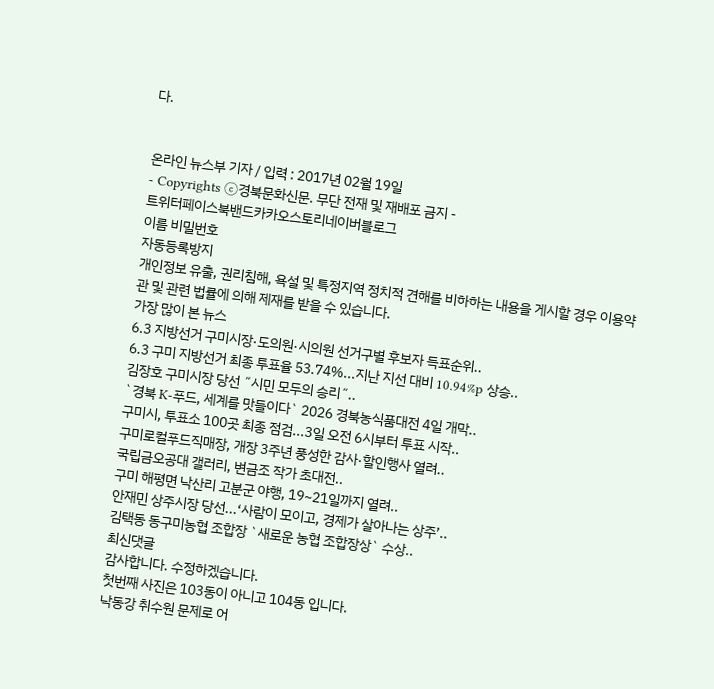다.


온라인 뉴스부 기자 / 입력 : 2017년 02월 19일
- Copyrights ⓒ경북문화신문. 무단 전재 및 재배포 금지 -
트위터페이스북밴드카카오스토리네이버블로그
이름 비밀번호
자동등록방지
개인정보 유출, 권리침해, 욕설 및 특정지역 정치적 견해를 비하하는 내용을 게시할 경우 이용약관 및 관련 법률에 의해 제재를 받을 수 있습니다.
가장 많이 본 뉴스
6.3 지방선거 구미시장·도의원·시의원 선거구별 후보자 득표순위..
6.3 구미 지방선거 최종 투표율 53.74%...지난 지선 대비 10.94%p 상승..
김장호 구미시장 당선 ˝시민 모두의 승리˝..
`경북 K-푸드, 세계를 맛들이다` 2026 경북농식품대전 4일 개막..
구미시, 투표소 100곳 최종 점검...3일 오전 6시부터 투표 시작..
구미로컬푸드직매장, 개장 3주년 풍성한 감사·할인행사 열려..
국립금오공대 갤러리, 변금조 작가 초대전..
구미 해평면 낙산리 고분군 야행, 19~21일까지 열려..
안재민 상주시장 당선...‘사람이 모이고, 경제가 살아나는 상주’..
김택동 동구미농협 조합장 `새로운 농협 조합장상` 수상..
최신댓글
감사합니다. 수정하겠습니다.
첫번째 사진은 103동이 아니고 104동 입니다.
낙동강 취수원 문제로 어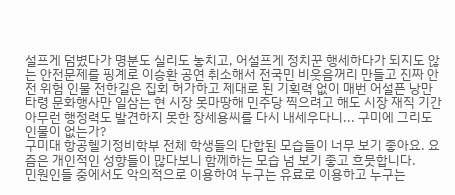설프게 덤볐다가 명분도 실리도 놓치고, 어설프게 정치꾼 행세하다가 되지도 않는 안전문제를 핑계로 이승환 공연 취소해서 전국민 비웃음꺼리 만들고 진짜 안전 위험 인물 전한길은 집회 허가하고 제대로 된 기획력 없이 매번 어설픈 낭만 타령 문화행사만 일삼는 현 시장 못마땅해 민주당 찍으려고 해도 시장 재직 기간 아무런 행정력도 발견하지 못한 장세용씨를 다시 내세우다니... 구미에 그리도 인물이 없는가?
구미대 항공헬기정비학부 전체 학생들의 단합된 모습들이 너무 보기 좋아요. 요즘은 개인적인 성향들이 많다보니 함께하는 모습 넘 보기 좋고 흐믓합니다.
민원인들 중에서도 악의적으로 이용하여 누구는 유료로 이용하고 누구는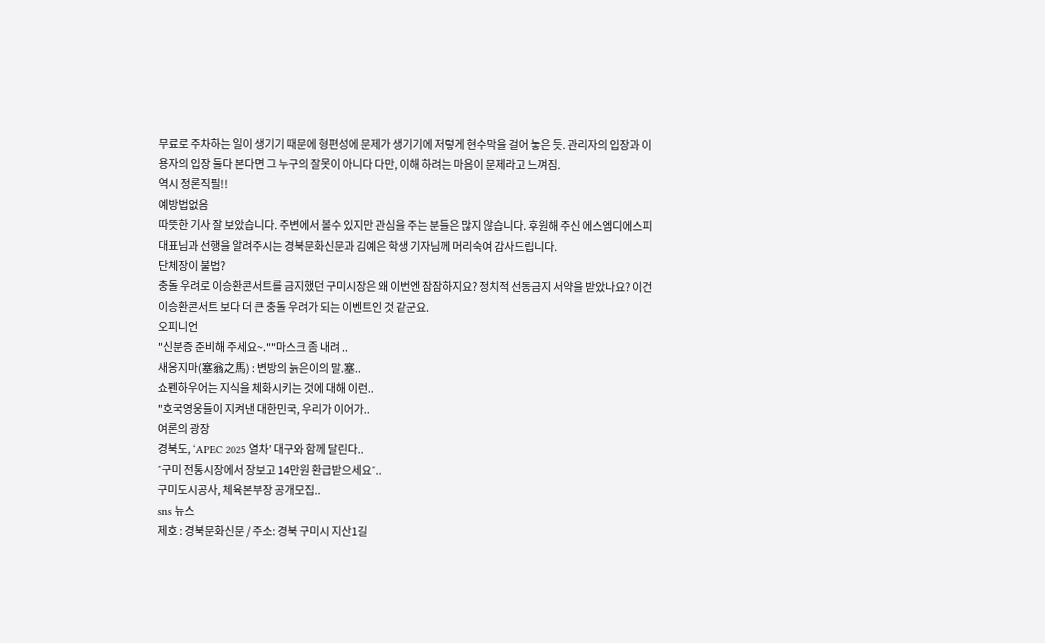무료로 주차하는 일이 생기기 때문에 형편성에 문제가 생기기에 저렇게 현수막을 걸어 놓은 듯. 관리자의 입장과 이용자의 입장 둘다 본다면 그 누구의 잘못이 아니다 다만, 이해 하려는 마음이 문제라고 느껴짐.
역시 정론직필!!
예방법없음
따뜻한 기사 잘 보았습니다. 주변에서 볼수 있지만 관심을 주는 분들은 많지 않습니다. 후원해 주신 에스엠디에스피 대표님과 선행을 알려주시는 경북문화신문과 김예은 학생 기자님께 머리숙여 감사드립니다.
단체장이 불법?
충돌 우려로 이승환콘서트를 금지했던 구미시장은 왜 이번엔 잠잠하지요? 정치적 선동금지 서약을 받았나요? 이건 이승환콘서트 보다 더 큰 충돌 우려가 되는 이벤트인 것 같군요.
오피니언
"신분증 준비해 주세요~.""마스크 좀 내려 ..
새옹지마(塞翁之馬) : 변방의 늙은이의 말.塞..
쇼펜하우어는 지식을 체화시키는 것에 대해 이런..
"호국영웅들이 지켜낸 대한민국, 우리가 이어가..
여론의 광장
경북도, ‘APEC 2025 열차’ 대구와 함께 달린다..
˝구미 전통시장에서 장보고 14만원 환급받으세요˝..
구미도시공사, 체육본부장 공개모집..
sns 뉴스
제호 : 경북문화신문 / 주소: 경북 구미시 지산1길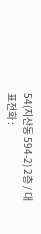54(지산동 594-2) 2층 / 대표전화 :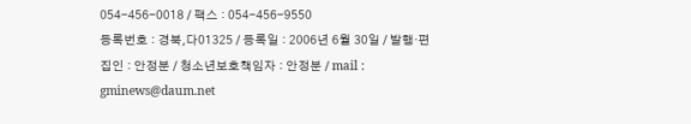054-456-0018 / 팩스 : 054-456-9550
등록번호 : 경북,다01325 / 등록일 : 2006년 6월 30일 / 발행·편집인 : 안정분 / 청소년보호책임자 : 안정분 / mail : gminews@daum.net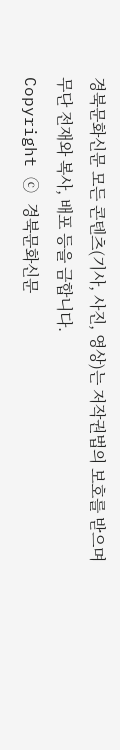경북문화신문 모든 콘텐츠(기사, 사진, 영상)는 저작권법의 보호를 받으며 무단 전재와 복사, 배포 등을 금합니다.
Copyright ⓒ 경북문화신문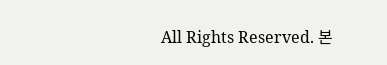All Rights Reserved. 본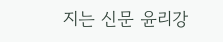지는 신문 윤리강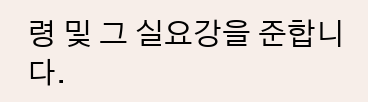령 및 그 실요강을 준합니다.